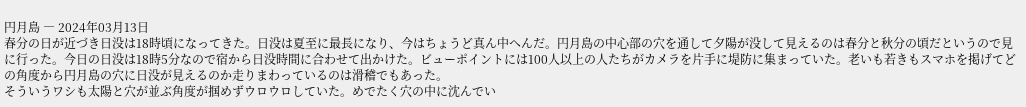円月島 ― 2024年03月13日
春分の日が近づき日没は18時頃になってきた。日没は夏至に最長になり、今はちょうど真ん中へんだ。円月島の中心部の穴を通して夕陽が没して見えるのは春分と秋分の頃だというので見に行った。今日の日没は18時5分なので宿から日没時間に合わせて出かけた。ビューポイントには100人以上の人たちがカメラを片手に堤防に集まっていた。老いも若きもスマホを掲げてどの角度から円月島の穴に日没が見えるのか走りまわっているのは滑稽でもあった。
そういうワシも太陽と穴が並ぶ角度が掴めずウロウロしていた。めでたく穴の中に沈んでい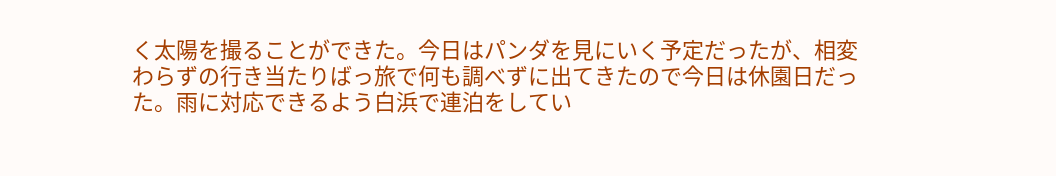く太陽を撮ることができた。今日はパンダを見にいく予定だったが、相変わらずの行き当たりばっ旅で何も調べずに出てきたので今日は休園日だった。雨に対応できるよう白浜で連泊をしてい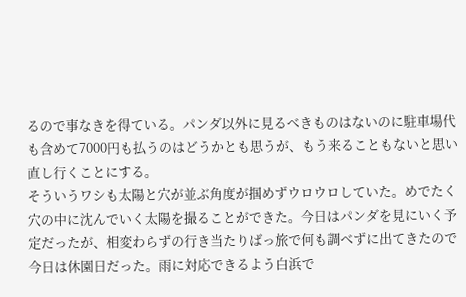るので事なきを得ている。パンダ以外に見るべきものはないのに駐車場代も含めて7000円も払うのはどうかとも思うが、もう来ることもないと思い直し行くことにする。
そういうワシも太陽と穴が並ぶ角度が掴めずウロウロしていた。めでたく穴の中に沈んでいく太陽を撮ることができた。今日はパンダを見にいく予定だったが、相変わらずの行き当たりばっ旅で何も調べずに出てきたので今日は休園日だった。雨に対応できるよう白浜で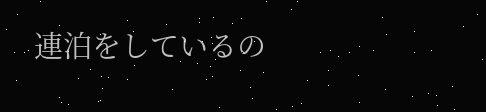連泊をしているの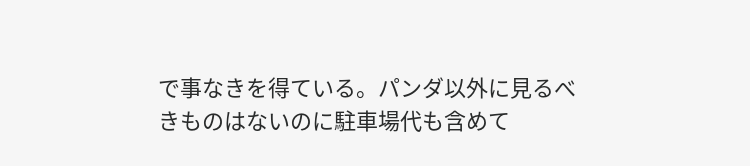で事なきを得ている。パンダ以外に見るべきものはないのに駐車場代も含めて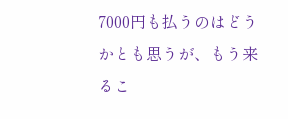7000円も払うのはどうかとも思うが、もう来るこ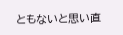ともないと思い直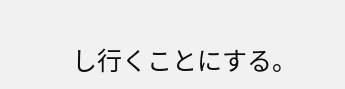し行くことにする。